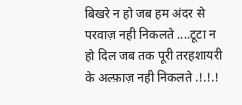बिखरे न हो जब हम अंदर से परवाज़ नही निकलते ....टूटा न हो दिल जब तक पूरी तरहशायरी के अल्फ़ाज़ नही निकलते .!.!.!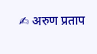✍ अरुण प्रताप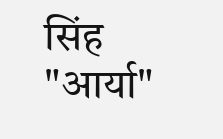सिंह "आर्या"